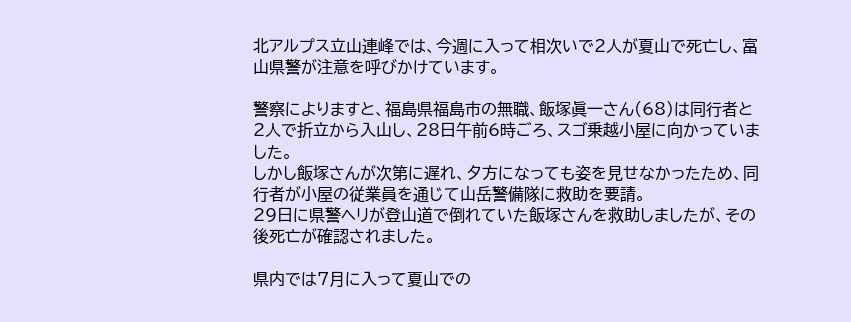北アルプス立山連峰では、今週に入って相次いで2人が夏山で死亡し、富山県警が注意を呼びかけています。

警察によりますと、福島県福島市の無職、飯塚眞一さん(68)は同行者と2人で折立から入山し、28日午前6時ごろ、スゴ乗越小屋に向かっていました。
しかし飯塚さんが次第に遅れ、夕方になっても姿を見せなかったため、同行者が小屋の従業員を通じて山岳警備隊に救助を要請。
29日に県警ヘリが登山道で倒れていた飯塚さんを救助しましたが、その後死亡が確認されました。

県内では7月に入って夏山での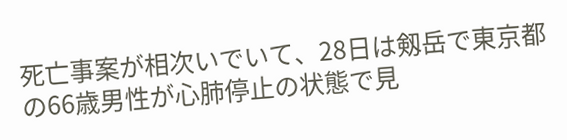死亡事案が相次いでいて、28日は剱岳で東京都の66歳男性が心肺停止の状態で見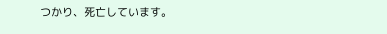つかり、死亡しています。